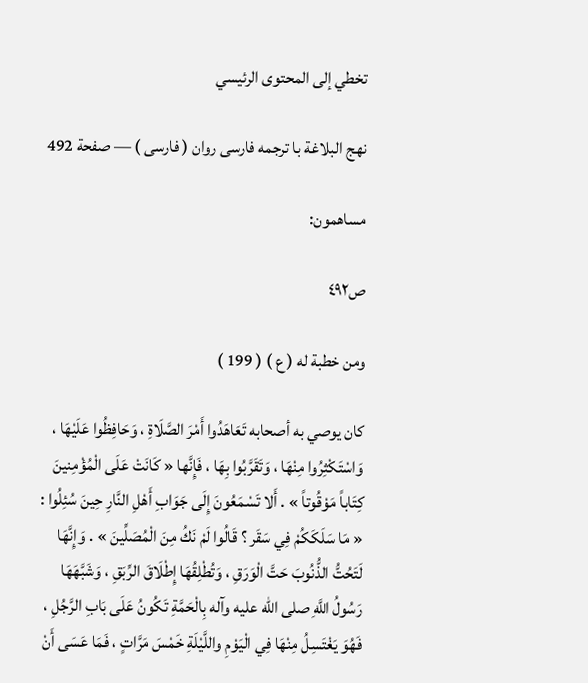تخطي إلى المحتوى الرئيسي

نهج البلاغة با ترجمه فارسى روان ( فارسى ) — صفحة 492

مساهمون:

ص٤٩٢

ومن خطبة له ( ع ) ( 199 )

كان يوصي به أصحابه تَعَاهَدُوا أَمْرَ الصَّلَاةِ ، وَحَافِظُوا عَلَيْهَا ، وَاسْتَكْثِرُوا مِنْهَا ، وَتَقَرَّبُوا بِهَا ، فَإِنَّها « كَانَتْ عَلَى الْمُؤْمِنينَ كِتَاباً مَوْقُوتاً » . أَلا تَسْمَعُونَ إِلَى جَوَابِ أَهْلِ النَّارِ حِينَ سُئِلُوا : « مَا سَلَكَكُمْ فِي سَقَر ؟ قَالُوا لَمْ نَكُ مِنَ الْمُصَلِّينَ » . وَإِنَّهَا لَتَحُتُّ الذُّنُوبَ حَتَّ الْوَرَقِ ، وَتُطْلِقُهَا إِطْلَاقَ الرِّبَقِ ، وَشَبَّهَهَا رَسُولُ اللَّهِ صلى الله عليه وآله بِالْحَمَّةِ تَكُونُ عَلَى بَابِ الرَّجُلِ ، فَهُوَ يَغْتَسِلُ مِنْهَا فِي الْيَوْمِ واللَّيْلَةِ خَمْسَ مَرَّاتٍ ، فَمَا عَسَى أَنْ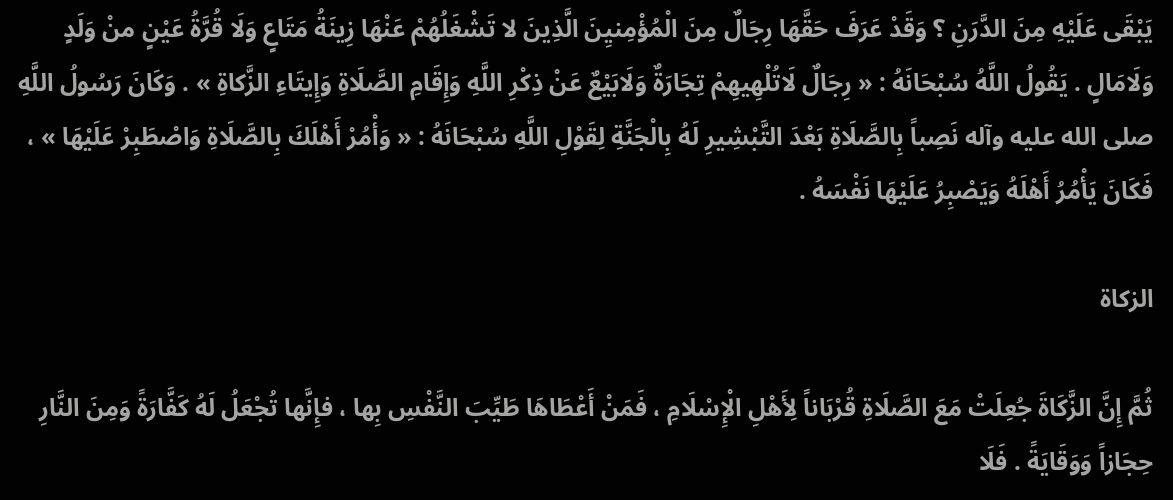يَبْقَى عَلَيْهِ مِنَ الدَّرَنِ ؟ وَقَدْ عَرَفَ حَقَّهَا رِجَالٌ مِنَ الْمُؤْمِنيِنَ الَّذِينَ لا تَشْغَلُهُمْ عَنْهَا زِينَةُ مَتَاعٍ وَلَا قُرَّةُ عَيْنٍ منْ وَلَدٍ وَلَامَالٍ . يَقُولُ اللَّهُ سُبْحَانَهُ : « رِجَالٌ لَاتُلْهِيهِمْ تِجَارَةٌ وَلَابَيْعٌ عَنْ ذِكْرِ اللَّهِ وَإِقَامِ الصَّلَاةِ وَإِيتَاءِ الزَّكاةِ » . وَكَانَ رَسُولُ اللَّهِ صلى الله عليه وآله نَصِباً بِالصَّلَاةِ بَعْدَ التَّبْشِيرِ لَهُ بِالْجَنَّةِ لِقَوْلِ اللَّهِ سُبْحَانَهُ : « وَأْمُرْ أَهْلَكَ بِالصَّلَاةِ وَاصْطَبِرْ عَلَيْهَا » ، فَكَانَ يَأْمُرُ أَهْلَهُ وَيَصْبِرُ عَلَيْهَا نَفْسَهُ .

الزكاة

ثُمَّ إِنَّ الزَّكَاةَ جُعِلَتْ مَعَ الصَّلَاةِ قُرْبَاناً لِأَهْلِ الْإِسْلَامِ ، فَمَنْ أَعْطَاهَا طَيِّبَ النَّفْسِ بِها ، فإِنَّها تُجْعَلُ لَهُ كَفَّارَةً وَمِنَ النَّارِ حِجَازاً وَوَقَايَةً . فَلَا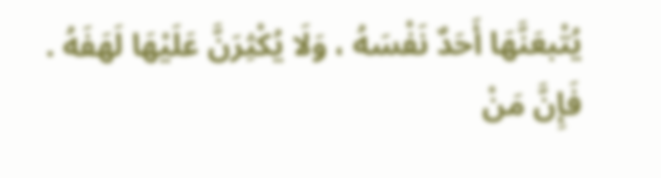يُتْبعَنَّهَا أَحَدٌ نَفْسَهُ ، وَلَا يُكْثِرَنَّ عَلَيْهَا لَهَفَهُ . فَإِنَّ مَنْ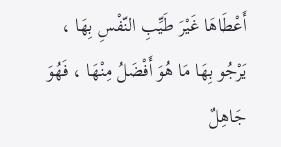أَعْطَاهَا غَيْرَ طَيِّبِ النّفْسِ بِهَا ، يَرْجُو بِهَا مَا هُوَ أَفْضَلُ مِنْهَا ، فَهُوَ جَاهِلٌ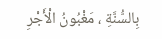بِالسُّنَّةِ ، مَغْبُونُ الْأَجْرِ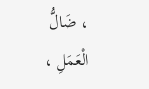، ضَالُّ الْعَمَلِ ،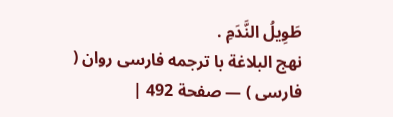طَوِيلُ النَّدَمِ .
نهج البلاغة با ترجمه فارسى روان ( فارسى ) — صفحة 492 |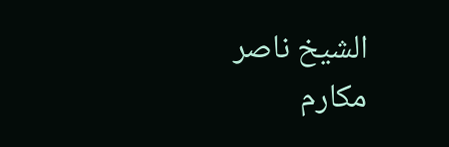الشيخ ناصر مكارم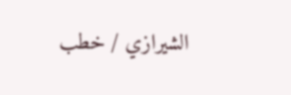الشيرازي / خطب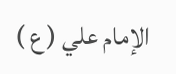الإمام علي ( ع )